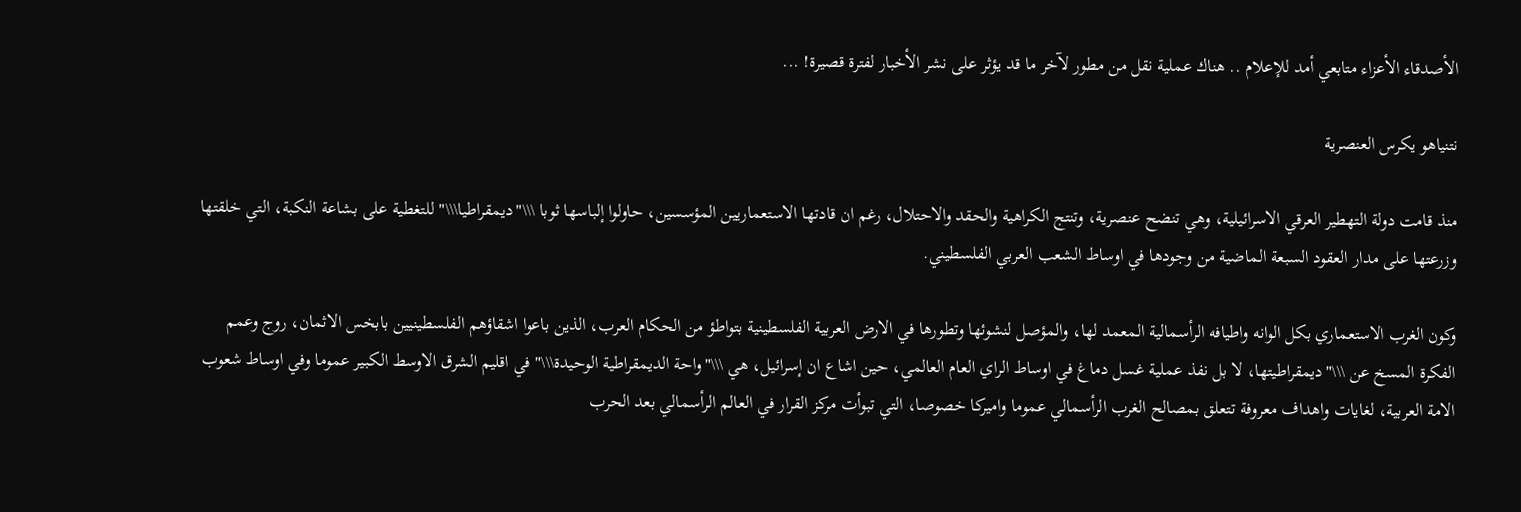الأصدقاء الأعزاء متابعي أمد للإعلام .. هناك عملية نقل من مطور لآخر ما قد يؤثر على نشر الأخبار لفترة قصيرة! ...

نتنياهو يكرس العنصرية

منذ قامت دولة التهطير العرقي الاسرائيلية، وهي تنضح عنصرية، وتنتج الكراهية والحقد والاحتلال، رغم ان قادتها الاستعماريين المؤسسين، حاولوا إلباسها ثوبا \\\"ديمقراطيا\\\" للتغطية على بشاعة النكبة، التي خلقتها وزرعتها على مدار العقود السبعة الماضية من وجودها في اوساط الشعب العربي الفلسطيني.

وكون الغرب الاستعماري بكل الوانه واطيافه الرأسمالية المعمد لها، والمؤصل لنشوئها وتطورها في الارض العربية الفلسطينية بتواطؤ من الحكام العرب، الذين باعوا اشقاؤهم الفلسطينيين بابخس الاثمان، روج وعمم الفكرة المسخ عن \\\"ديمقراطيتها، لا بل نفذ عملية غسل دماغ في اوساط الراي العام العالمي، حين اشاع ان إسرائيل، هي \\\"واحة الديمقراطية الوحيدة\\\" في اقليم الشرق الاوسط الكبير عموما وفي اوساط شعوب الامة العربية، لغايات واهداف معروفة تتعلق بمصالح الغرب الرأسمالي عموما واميركا خصوصا، التي تبوأت مركز القرار في العالم الرأسمالي بعد الحرب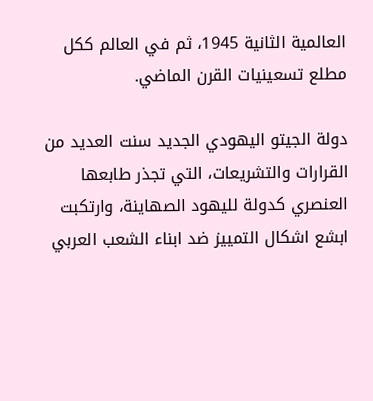العالمية الثانية 1945، ثم في العالم ككل مطلع تسعينيات القرن الماضي.

دولة الجيتو اليهودي الجديد سنت العديد من القرارات والتشريعات، التي تجذر طابعها العنصري كدولة لليهود الصهاينة، وارتكبت ابشع اشكال التمييز ضد ابناء الشعب العربي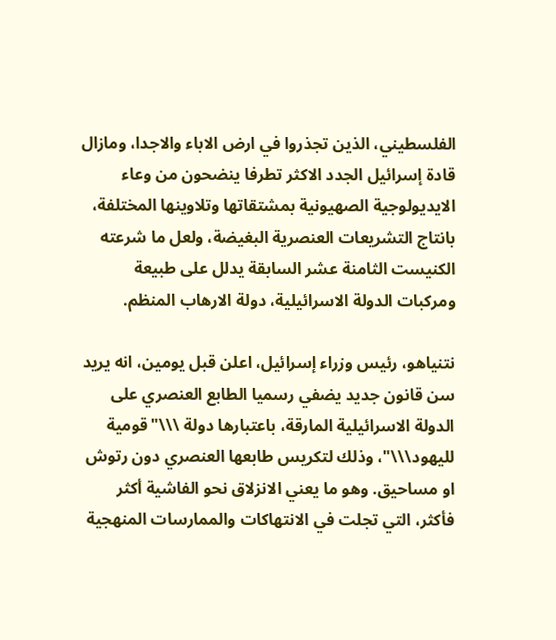الفلسطيني، الذين تجذروا في ارض الاباء والاجدا، ومازال قادة إسرائيل الجدد الاكثر تطرفا ينضحون من وعاء الايديولوجية الصهيونية بمشتقاتها وتلاوينها المختلفة، بانتاج التشريعات العنصرية البغيضة، ولعل ما شرعته الكنيست الثامنة عشر السابقة يدلل على طبيعة ومركبات الدولة الاسرائيلية، دولة الارهاب المنظم.

نتنياهو، رئيس وزراء إسرائيل، اعلن قبل يومين، انه يريد سن قانون جديد يضفي رسميا الطابع العنصري على الدولة الاسرائيلية المارقة، باعتبارها دولة \\\"قومية لليهود\\\"، وذلك لتكريس طابعها العنصري دون رتوش او مساحيق. وهو ما يعني الانزلاق نحو الفاشية أكثر فأكثر، التي تجلت في الانتهاكات والممارسات المنهجية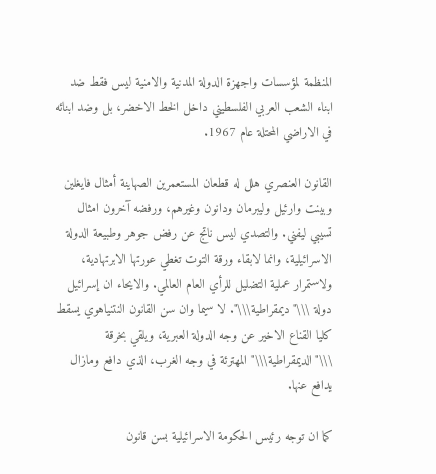المنظمة لمؤسسات واجهزة الدولة المدنية والامنية ليس فقط ضد ابناء الشعب العربي الفلسطيني داخل الخط الاخضر، بل وضد ابنائه في الاراضي المحتلة عام 1967.

القانون العنصري هلل له قطعان المستعمرين الصهاينة أمثال فايغلين وبينت وارئيل وليبرمان ودانون وغيرهم، ورفضه آخرون امثال تسيبي ليفني. والتصدي ليس ناتج عن رفض جوهر وطبيعة الدولة الاسرائيلية، وانما لابقاء ورقة التوت تغطي عورتها الابرتهادية، ولاستمرار عملية التضليل للرأي العام العالمي. والايحاء ان إسرائيل دولة \\\"ديمقراطية\\\". لا سيما وان سن القانون النتنياهوي يسقط كليا القناع الاخير عن وجه الدولة العبرية، ويلقي بخرقة \\\"الديمقراطية\\\" المهترئة في وجه الغرب، الذي دافع ومازال يدافع عنها.

كما ان توجه رئيس الحكومة الاسرائيلية بسن قانون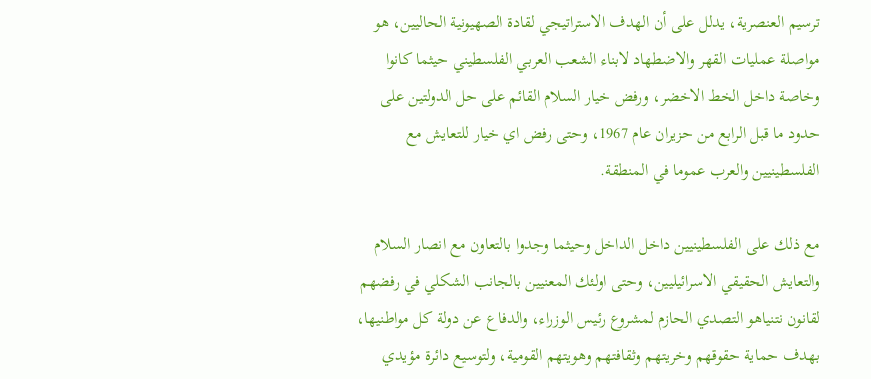ترسيم العنصرية، يدلل على أن الهدف الاستراتيجي لقادة الصهيونية الحاليين، هو مواصلة عمليات القهر والاضطهاد لابناء الشعب العربي الفلسطيني حيثما كانوا وخاصة داخل الخط الاخضر، ورفض خيار السلام القائم على حل الدولتين على حدود ما قبل الرابع من حزيران عام 1967، وحتى رفض اي خيار للتعايش مع الفلسطينيين والعرب عموما في المنطقة.

مع ذلك على الفلسطينيين داخل الداخل وحيثما وجدوا بالتعاون مع انصار السلام والتعايش الحقيقي الاسرائيليين، وحتى اولئك المعنيين بالجانب الشكلي في رفضهم لقانون نتنياهو التصدي الحازم لمشروع رئيس الوزراء، والدفاع عن دولة كل مواطنيها، بهدف حماية حقوقهم وخريتهم وثقافتهم وهويتهم القومية، ولتوسيع دائرة مؤيدي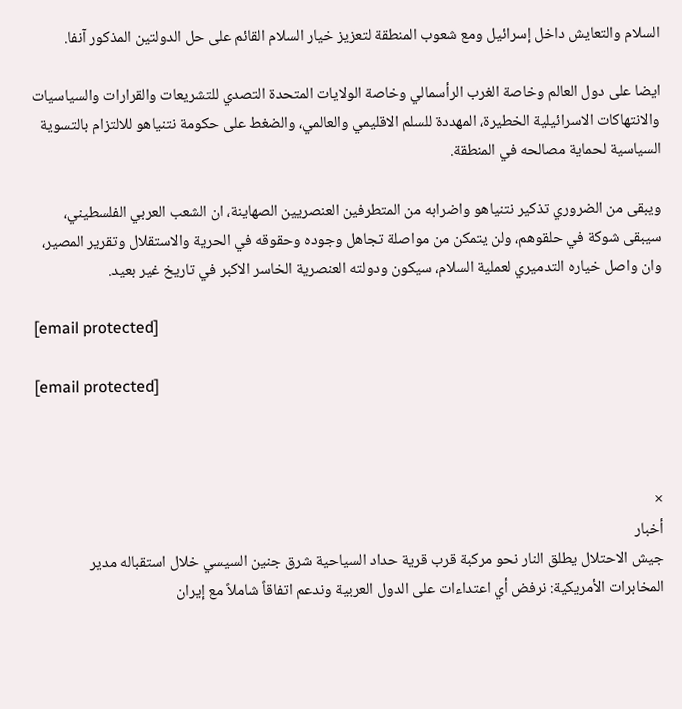السلام والتعايش داخل إسرائيل ومع شعوب المنطقة لتعزيز خيار السلام القائم على حل الدولتين المذكور آنفا.

ايضا على دول العالم وخاصة الغرب الرأسمالي وخاصة الولايات المتحدة التصدي للتشريعات والقرارات والسياسيات والانتهاكات الاسرائيلية الخطيرة، المهددة للسلم الاقليمي والعالمي، والضغط على حكومة نتنياهو للالتزام بالتسوية السياسية لحماية مصالحه في المنطقة.

ويبقى من الضروري تذكير نتنياهو واضرابه من المتطرفين العنصريين الصهاينة، ان الشعب العربي الفلسطيني، سيبقى شوكة في حلقوهم، ولن يتمكن من مواصلة تجاهل وجوده وحقوقه في الحرية والاستقلال وتقرير المصير، وان واصل خياره التدميري لعملية السلام، سيكون ودولته العنصرية الخاسر الاكبر في تاريخ غير بعيد.

[email protected]

[email protected]



×
أخبار
جيش الاحتلال يطلق النار نحو مركبة قرب قرية حداد السياحية شرق جنين السيسي خلال استقباله مدير المخابرات الأمريكية: نرفض أي اعتداءات على الدول العربية وندعم اتفاقاً شاملاً مع إيران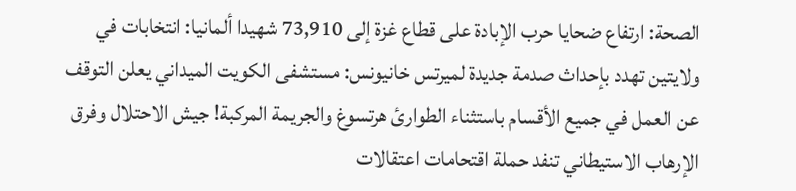الصحة: ارتفاع ضحايا حرب الإبادة على قطاع غزة إلى 73,910 شهيدا ألمانيا: انتخابات في ولايتين تهدد بإحداث صدمة جديدة لميرتس خانيونس: مستشفى الكويت الميداني يعلن التوقف عن العمل في جميع الأقسام باستثناء الطوارئ هرتسوغ والجريمة المركبة! جيش الاحتلال وفرق الإرهاب الاستيطاني تنفد حملة اقتحامات اعتقالات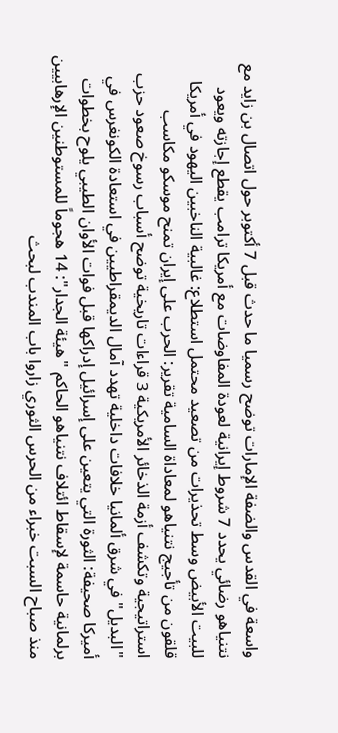واسعة في القدس والضفة الإمارات توضح رسميا ما حدث قبل 7 أكتوبر حول اتصال بن زايد مع نتنياهو رضائي يحدد 7 شروط إيرانية لعودة المفاوضات مع أمريكا ترامب يقطع إجازته ويعود للبيت الأبيض وسط تحذيرات من تصعيد محتمل استطلاع: غالبية الناخبين اليهود في أمريكا قلقون من تأجيج نتنياهو لمعاداة السامية تقرير: الحرب على إيران تمنح موسكو مكاسب استراتيجية وتكشف أزمة الذخائر الأمريكية 3 قراءات تاريخية توضح أسباب رسوخ صعود حزب "البديل" في شرق ألمانيا خلافات داخلية تهدد آمال الديمقراطيين في استعادة الكونغرس في أميركا صحيفة: الثورة التي يتعين على إسرائيل إدراكها قبل فوات الأوان الطيبي يلوح بخطوات برلمانية حاسمة لإسقاط ائتلاف نتنياهو الحاكم "هيئة الجدار": 14 هجوماً للمستوطنين الإرهابيين منذ صباح السبت خبراء من الحرس الثوري زاروا باب المندب لبحث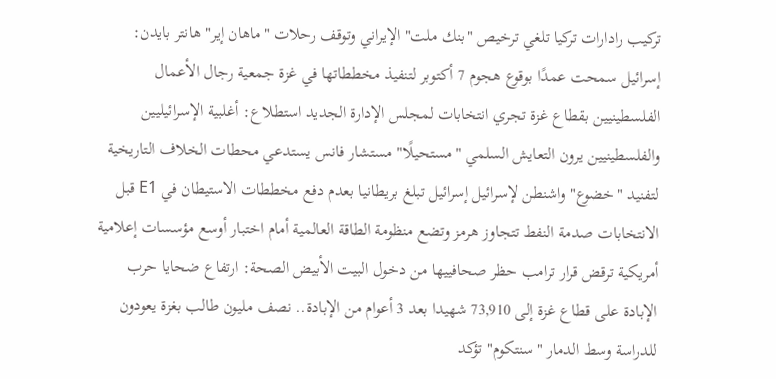تركيب رادارات تركيا تلغي ترخيص "بنك ملت" الإيراني وتوقف رحلات "ماهان إير" هانتر بايدن: إسرائيل سمحت عمدًا بوقوع هجوم 7 أكتوبر لتنفيذ مخططاتها في غزة جمعية رجال الأعمال الفلسطينيين بقطاع غزة تجري انتخابات لمجلس الإدارة الجديد استطلاع: أغلبية الإسرائيليين والفلسطينيين يرون التعايش السلمي "مستحيلًا" مستشار فانس يستدعي محطات الخلاف التاريخية لتفنيد "خضوع" واشنطن لإسرائيل إسرائيل تبلغ بريطانيا بعدم دفع مخططات الاستيطان في E1 قبل الانتخابات صدمة النفط تتجاوز هرمز وتضع منظومة الطاقة العالمية أمام اختبار أوسع مؤسسات إعلامية أمريكية ترقض قرار ترامب حظر صحافييها من دخول البيت الأبيض الصحة: ارتفاع ضحايا حرب الإبادة على قطاع غزة إلى 73,910 شهيدا بعد 3 أعوام من الإبادة.. نصف مليون طالب بغزة يعودون للدراسة وسط الدمار "سنتكوم" تؤكد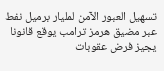تسهيل العبور الآمن لمليار برميل نفط عبر مضيق هرمز ترامب يوقع قانونا يجيز فرض عقوبات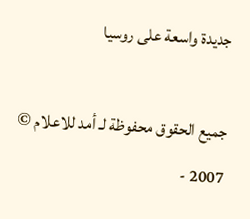جديدة واسعة على روسيا

جميع الحقوق محفوظة لـ أمد للاعلام © 2007 -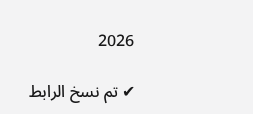2026

✔ تم نسخ الرابط